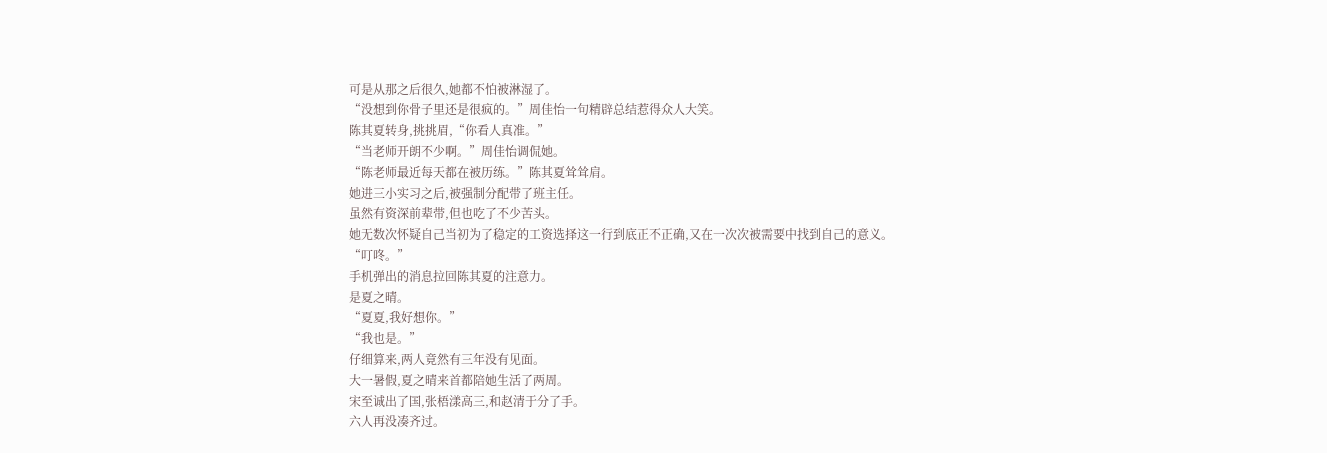可是从那之后很久,她都不怕被淋湿了。
“没想到你骨子里还是很疯的。”周佳怡一句精辟总结惹得众人大笑。
陈其夏转身,挑挑眉,“你看人真准。”
“当老师开朗不少啊。”周佳怡调侃她。
“陈老师最近每天都在被历练。”陈其夏耸耸肩。
她进三小实习之后,被强制分配带了班主任。
虽然有资深前辈带,但也吃了不少苦头。
她无数次怀疑自己当初为了稳定的工资选择这一行到底正不正确,又在一次次被需要中找到自己的意义。
“叮咚。”
手机弹出的消息拉回陈其夏的注意力。
是夏之晴。
“夏夏,我好想你。”
“我也是。”
仔细算来,两人竟然有三年没有见面。
大一暑假,夏之晴来首都陪她生活了两周。
宋至诚出了国,张梧漾高三,和赵清于分了手。
六人再没凑齐过。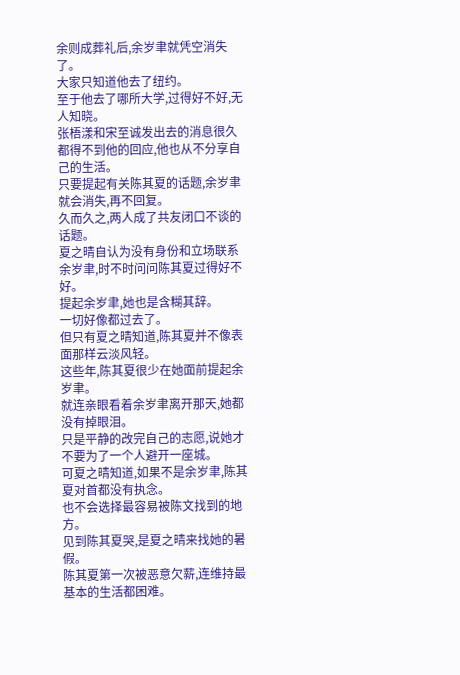余则成葬礼后,余岁聿就凭空消失了。
大家只知道他去了纽约。
至于他去了哪所大学,过得好不好,无人知晓。
张梧漾和宋至诚发出去的消息很久都得不到他的回应,他也从不分享自己的生活。
只要提起有关陈其夏的话题,余岁聿就会消失,再不回复。
久而久之,两人成了共友闭口不谈的话题。
夏之晴自认为没有身份和立场联系余岁聿,时不时问问陈其夏过得好不好。
提起余岁聿,她也是含糊其辞。
一切好像都过去了。
但只有夏之晴知道,陈其夏并不像表面那样云淡风轻。
这些年,陈其夏很少在她面前提起余岁聿。
就连亲眼看着余岁聿离开那天,她都没有掉眼泪。
只是平静的改完自己的志愿,说她才不要为了一个人避开一座城。
可夏之晴知道,如果不是余岁聿,陈其夏对首都没有执念。
也不会选择最容易被陈文找到的地方。
见到陈其夏哭,是夏之晴来找她的暑假。
陈其夏第一次被恶意欠薪,连维持最基本的生活都困难。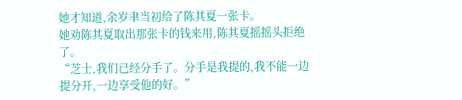她才知道,余岁聿当初给了陈其夏一张卡。
她劝陈其夏取出那张卡的钱来用,陈其夏摇摇头拒绝了。
“芝士,我们已经分手了。分手是我提的,我不能一边提分开,一边享受他的好。”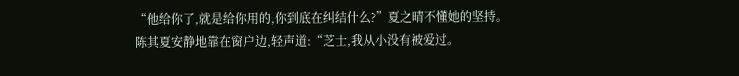“他给你了,就是给你用的,你到底在纠结什么?”夏之晴不懂她的坚持。
陈其夏安静地靠在窗户边,轻声道:“芝士,我从小没有被爱过。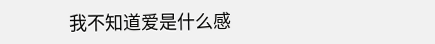我不知道爱是什么感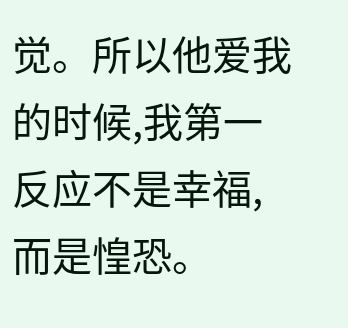觉。所以他爱我的时候,我第一反应不是幸福,而是惶恐。